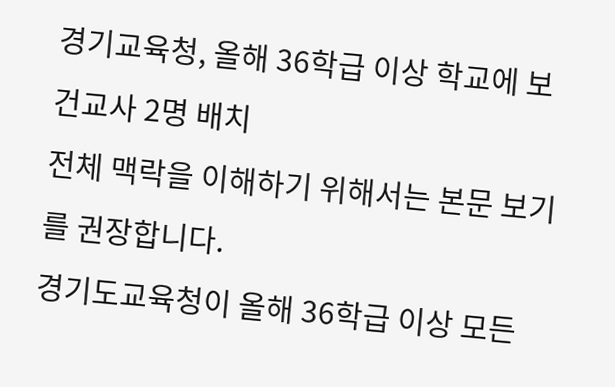경기교육청, 올해 36학급 이상 학교에 보건교사 2명 배치
전체 맥락을 이해하기 위해서는 본문 보기를 권장합니다.
경기도교육청이 올해 36학급 이상 모든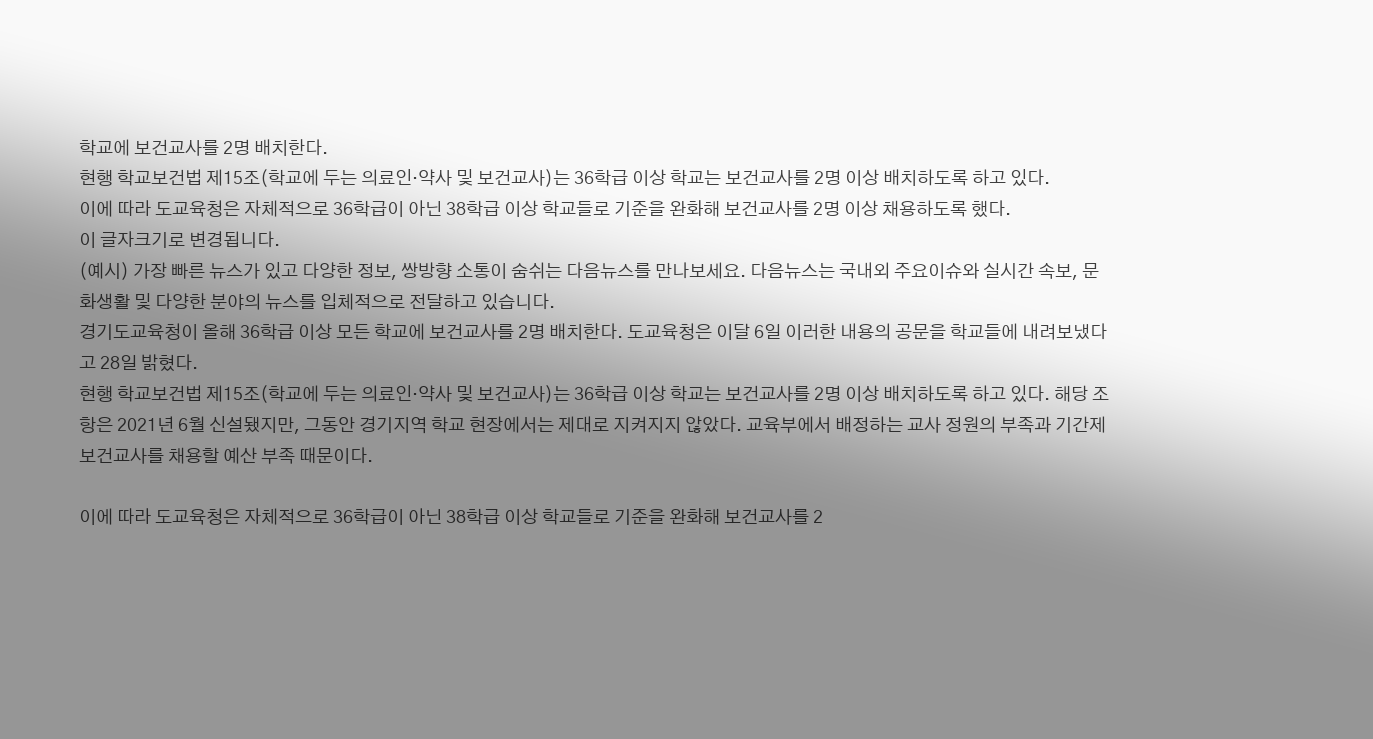학교에 보건교사를 2명 배치한다.
현행 학교보건법 제15조(학교에 두는 의료인·약사 및 보건교사)는 36학급 이상 학교는 보건교사를 2명 이상 배치하도록 하고 있다.
이에 따라 도교육청은 자체적으로 36학급이 아닌 38학급 이상 학교들로 기준을 완화해 보건교사를 2명 이상 채용하도록 했다.
이 글자크기로 변경됩니다.
(예시) 가장 빠른 뉴스가 있고 다양한 정보, 쌍방향 소통이 숨쉬는 다음뉴스를 만나보세요. 다음뉴스는 국내외 주요이슈와 실시간 속보, 문화생활 및 다양한 분야의 뉴스를 입체적으로 전달하고 있습니다.
경기도교육청이 올해 36학급 이상 모든 학교에 보건교사를 2명 배치한다. 도교육청은 이달 6일 이러한 내용의 공문을 학교들에 내려보냈다고 28일 밝혔다.
현행 학교보건법 제15조(학교에 두는 의료인·약사 및 보건교사)는 36학급 이상 학교는 보건교사를 2명 이상 배치하도록 하고 있다. 해당 조항은 2021년 6월 신설됐지만, 그동안 경기지역 학교 현장에서는 제대로 지켜지지 않았다. 교육부에서 배정하는 교사 정원의 부족과 기간제 보건교사를 채용할 예산 부족 때문이다.

이에 따라 도교육청은 자체적으로 36학급이 아닌 38학급 이상 학교들로 기준을 완화해 보건교사를 2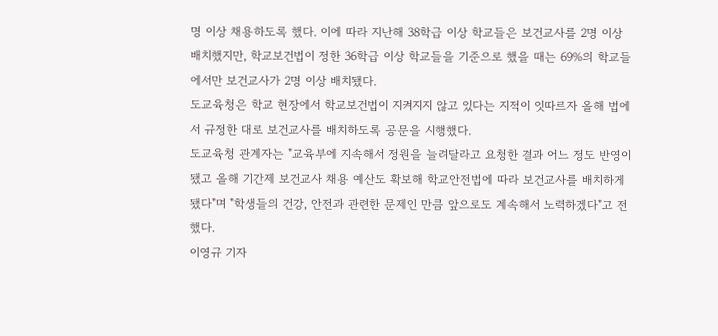명 이상 채용하도록 했다. 이에 따라 지난해 38학급 이상 학교들은 보건교사를 2명 이상 배치했지만, 학교보건법이 정한 36학급 이상 학교들을 기준으로 했을 때는 69%의 학교들에서만 보건교사가 2명 이상 배치됐다.
도교육청은 학교 현장에서 학교보건법이 지켜지지 않고 있다는 지적이 잇따르자 올해 법에서 규정한 대로 보건교사를 배치하도록 공문을 시행했다.
도교육청 관계자는 "교육부에 지속해서 정원을 늘려달라고 요청한 결과 어느 정도 반영이 됐고 올해 기간제 보건교사 채용 예산도 확보해 학교안전법에 따라 보건교사를 배치하게 됐다"며 "학생들의 건강, 안전과 관련한 문제인 만큼 앞으로도 계속해서 노력하겠다"고 전했다.
이영규 기자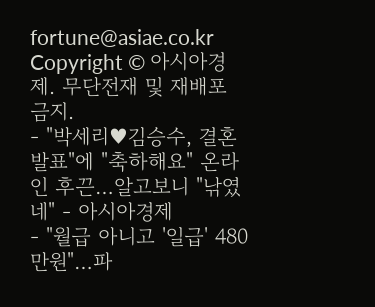fortune@asiae.co.kr
Copyright © 아시아경제. 무단전재 및 재배포 금지.
- "박세리♥김승수, 결혼 발표"에 "축하해요" 온라인 후끈…알고보니 "낚였네" - 아시아경제
- "월급 아니고 '일급' 480만원"…파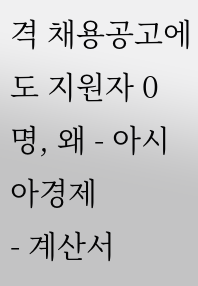격 채용공고에도 지원자 0명, 왜 - 아시아경제
- 계산서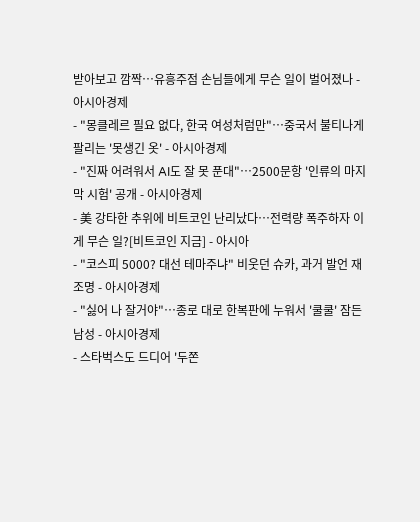받아보고 깜짝…유흥주점 손님들에게 무슨 일이 벌어졌나 - 아시아경제
- "몽클레르 필요 없다, 한국 여성처럼만"…중국서 불티나게 팔리는 '못생긴 옷' - 아시아경제
- "진짜 어려워서 AI도 잘 못 푼대"…2500문항 '인류의 마지막 시험' 공개 - 아시아경제
- 美 강타한 추위에 비트코인 난리났다…전력량 폭주하자 이게 무슨 일?[비트코인 지금] - 아시아
- "코스피 5000? 대선 테마주냐" 비웃던 슈카, 과거 발언 재조명 - 아시아경제
- "싫어 나 잘거야"…종로 대로 한복판에 누워서 '쿨쿨' 잠든 남성 - 아시아경제
- 스타벅스도 드디어 '두쫀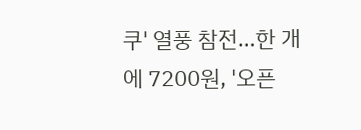쿠' 열풍 참전…한 개에 7200원, '오픈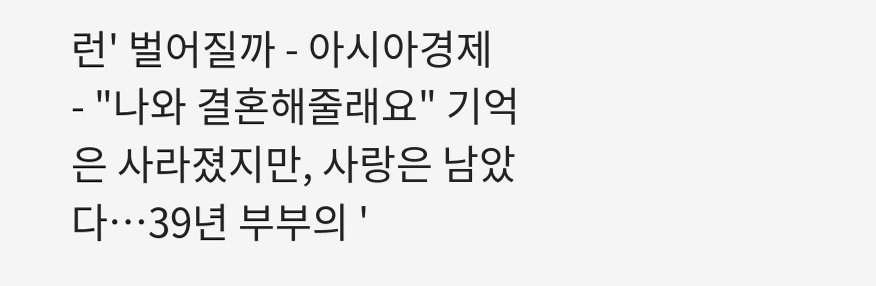런' 벌어질까 - 아시아경제
- "나와 결혼해줄래요" 기억은 사라졌지만, 사랑은 남았다…39년 부부의 '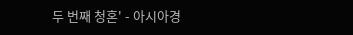두 번째 청혼' - 아시아경